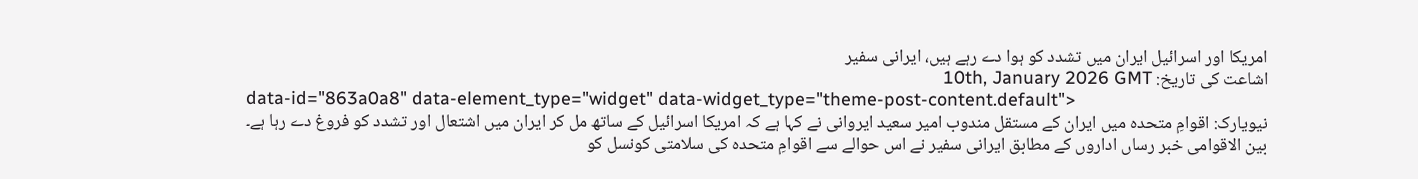امریکا اور اسرائیل ایران میں تشدد کو ہوا دے رہے ہیں، ایرانی سفیر
اشاعت کی تاریخ: 10th, January 2026 GMT
data-id="863a0a8" data-element_type="widget" data-widget_type="theme-post-content.default">
نیویارک: اقوامِ متحدہ میں ایران کے مستقل مندوب امیر سعید ایروانی نے کہا ہے کہ امریکا اسرائیل کے ساتھ مل کر ایران میں اشتعال اور تشدد کو فروغ دے رہا ہے۔
بین الاقوامی خبر رساں اداروں کے مطابق ایرانی سفیر نے اس حوالے سے اقوامِ متحدہ کی سلامتی کونسل کو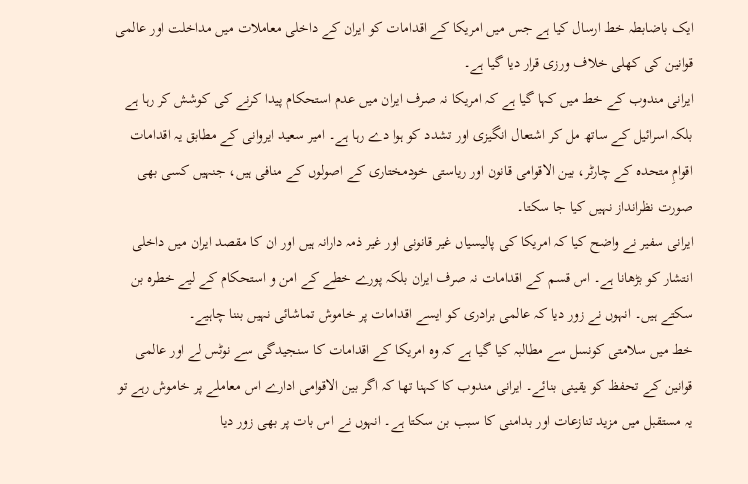ایک باضابطہ خط ارسال کیا ہے جس میں امریکا کے اقدامات کو ایران کے داخلی معاملات میں مداخلت اور عالمی قوانین کی کھلی خلاف ورزی قرار دیا گیا ہے۔
ایرانی مندوب کے خط میں کہا گیا ہے کہ امریکا نہ صرف ایران میں عدم استحکام پیدا کرنے کی کوشش کر رہا ہے بلکہ اسرائیل کے ساتھ مل کر اشتعال انگیزی اور تشدد کو ہوا دے رہا ہے۔ امیر سعید ایروانی کے مطابق یہ اقدامات اقوامِ متحدہ کے چارٹر، بین الاقوامی قانون اور ریاستی خودمختاری کے اصولوں کے منافی ہیں، جنہیں کسی بھی صورت نظرانداز نہیں کیا جا سکتا۔
ایرانی سفیر نے واضح کیا کہ امریکا کی پالیسیاں غیر قانونی اور غیر ذمہ دارانہ ہیں اور ان کا مقصد ایران میں داخلی انتشار کو بڑھانا ہے۔ اس قسم کے اقدامات نہ صرف ایران بلکہ پورے خطے کے امن و استحکام کے لیے خطرہ بن سکتے ہیں۔ انہوں نے زور دیا کہ عالمی برادری کو ایسے اقدامات پر خاموش تماشائی نہیں بننا چاہیے۔
خط میں سلامتی کونسل سے مطالبہ کیا گیا ہے کہ وہ امریکا کے اقدامات کا سنجیدگی سے نوٹس لے اور عالمی قوانین کے تحفظ کو یقینی بنائے۔ ایرانی مندوب کا کہنا تھا کہ اگر بین الاقوامی ادارے اس معاملے پر خاموش رہے تو یہ مستقبل میں مزید تنازعات اور بدامنی کا سبب بن سکتا ہے۔ انہوں نے اس بات پر بھی زور دیا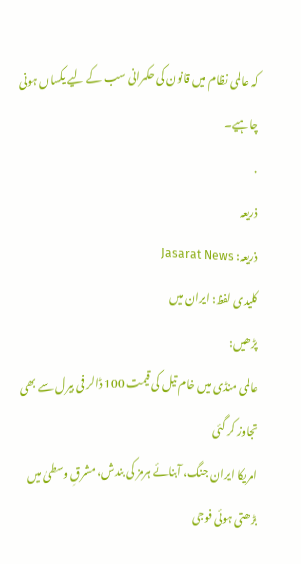کہ عالمی نظام میں قانون کی حکمرانی سب کے لیے یکساں ہونی چاہیے۔
.
ذریعہ
ذریعہ: Jasarat News
کلیدی لفظ: ایران میں
پڑھیں:
عالمی منڈی میں خام تیل کی قیمت 100 ڈالر فی بیرل سے بھی تجاوز کر گئی
امریکا ایران جنگ، آبنائے ہرمز کی بندش، مشرقِ وسطیٰ میں بڑھتی ہوئی فوجی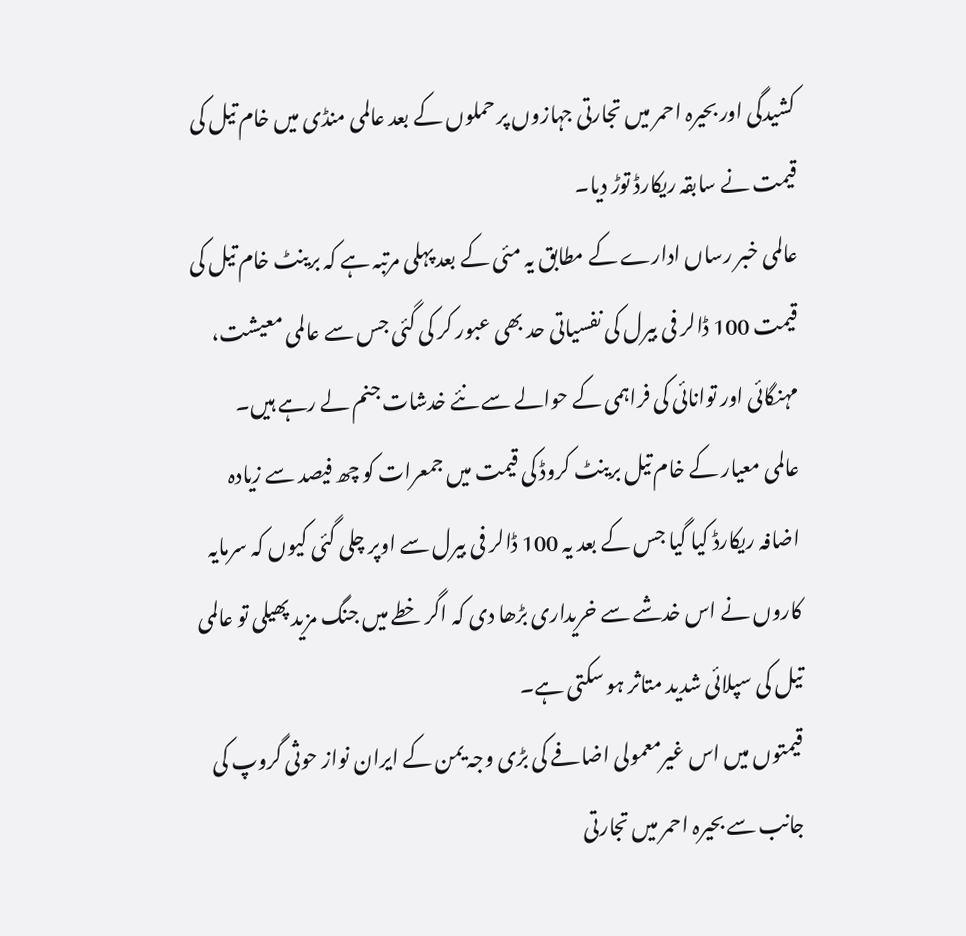کشیدگی اور بحیرہ احمر میں تجارتی جہازوں پر حملوں کے بعد عالمی منڈی میں خام تیل کی قیمت نے سابقہ ریکارڈ توڑ دیا۔
عالمی خبر رساں ادارے کے مطابق یہ مئی کے بعد پہلی مرتبہ ہے کہ برینٹ خام تیل کی قیمت 100 ڈالر فی بیرل کی نفسیاتی حد بھی عبور کر کی گئی جس سے عالمی معیشت، مہنگائی اور توانائی کی فراہمی کے حوالے سے نئے خدشات جنم لے رہے ہیں۔
عالمی معیار کے خام تیل برینٹ کروڈ کی قیمت میں جمعرات کو چھ فیصد سے زیادہ اضافہ ریکارڈ کیا گیا جس کے بعد یہ 100 ڈالر فی بیرل سے اوپر چلی گئی کیوں کہ سرمایہ کاروں نے اس خدشے سے خریداری بڑھا دی کہ اگر خطے میں جنگ مزید پھیلی تو عالمی تیل کی سپلائی شدید متاثر ہو سکتی ہے۔
قیمتوں میں اس غیرمعمولی اضافے کی بڑی وجہ یمن کے ایران نواز حوثی گروپ کی جانب سے بحیرہ احمر میں تجارتی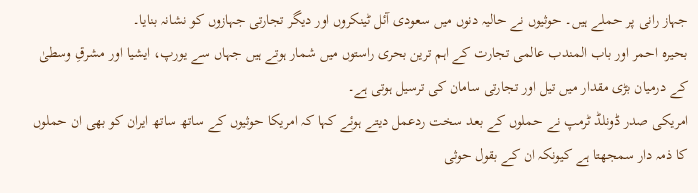جہاز رانی پر حملے ہیں۔ حوثیوں نے حالیہ دنوں میں سعودی آئل ٹینکروں اور دیگر تجارتی جہازوں کو نشانہ بنایا۔
بحیرہ احمر اور باب المندب عالمی تجارت کے اہم ترین بحری راستوں میں شمار ہوتے ہیں جہاں سے یورپ، ایشیا اور مشرقِ وسطیٰ کے درمیان بڑی مقدار میں تیل اور تجارتی سامان کی ترسیل ہوتی ہے۔
امریکی صدر ڈونلڈ ٹرمپ نے حملوں کے بعد سخت ردعمل دیتے ہوئے کہا کہ امریکا حوثیوں کے ساتھ ساتھ ایران کو بھی ان حملوں کا ذمہ دار سمجھتا ہے کیونکہ ان کے بقول حوثی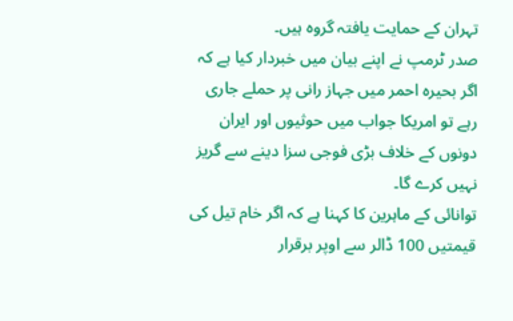تہران کے حمایت یافتہ گروہ ہیں۔
صدر ٹرمپ نے اپنے بیان میں خبردار کیا ہے کہ اگر بحیرہ احمر میں جہاز رانی پر حملے جاری رہے تو امریکا جواب میں حوثیوں اور ایران دونوں کے خلاف بڑی فوجی سزا دینے سے گریز نہیں کرے گا۔
توانائی کے ماہرین کا کہنا ہے کہ اگر خام تیل کی قیمتیں 100 ڈالر سے اوپر برقرار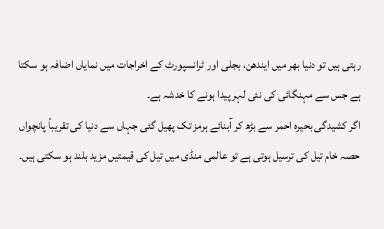رہتی ہیں تو دنیا بھر میں ایندھن، بجلی اور ٹرانسپورٹ کے اخراجات میں نمایاں اضافہ ہو سکتا ہے جس سے مہنگائی کی نئی لہر پیدا ہونے کا خدشہ ہے۔
اگر کشیدگی بحیرہ احمر سے بڑھ کر آبنائے ہرمز تک پھیل گئی جہاں سے دنیا کی تقریباً پانچواں حصہ خام تیل کی ترسیل ہوتی ہے تو عالمی منڈی میں تیل کی قیمتیں مزید بلند ہو سکتی ہیں۔